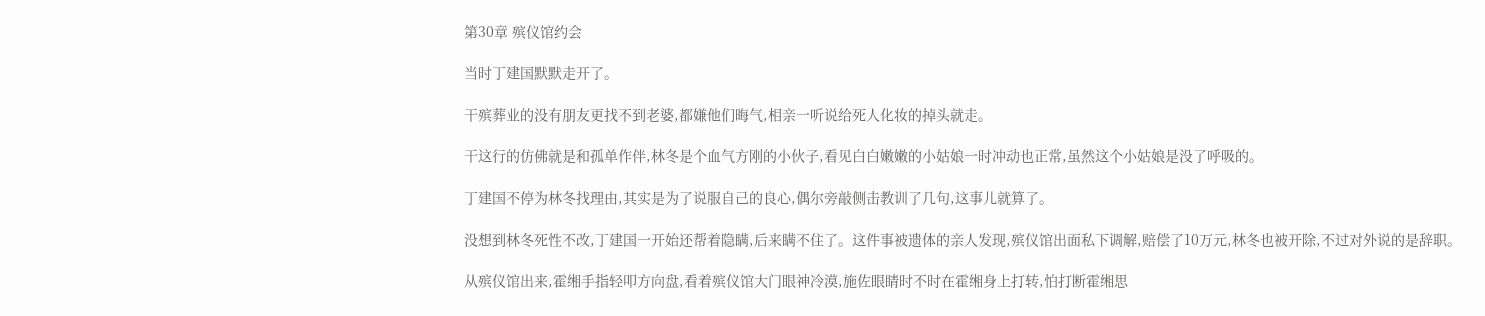第30章 殡仪馆约会

当时丁建国默默走开了。

干殡葬业的没有朋友更找不到老婆,都嫌他们晦气,相亲一听说给死人化妆的掉头就走。

干这行的仿佛就是和孤单作伴,林冬是个血气方刚的小伙子,看见白白嫩嫩的小姑娘一时冲动也正常,虽然这个小姑娘是没了呼吸的。

丁建国不停为林冬找理由,其实是为了说服自己的良心,偶尔旁敲侧击教训了几句,这事儿就算了。

没想到林冬死性不改,丁建国一开始还帮着隐瞒,后来瞒不住了。这件事被遗体的亲人发现,殡仪馆出面私下调解,赔偿了10万元,林冬也被开除,不过对外说的是辞职。

从殡仪馆出来,霍缃手指轻叩方向盘,看着殡仪馆大门眼神冷漠,施佐眼睛时不时在霍缃身上打转,怕打断霍缃思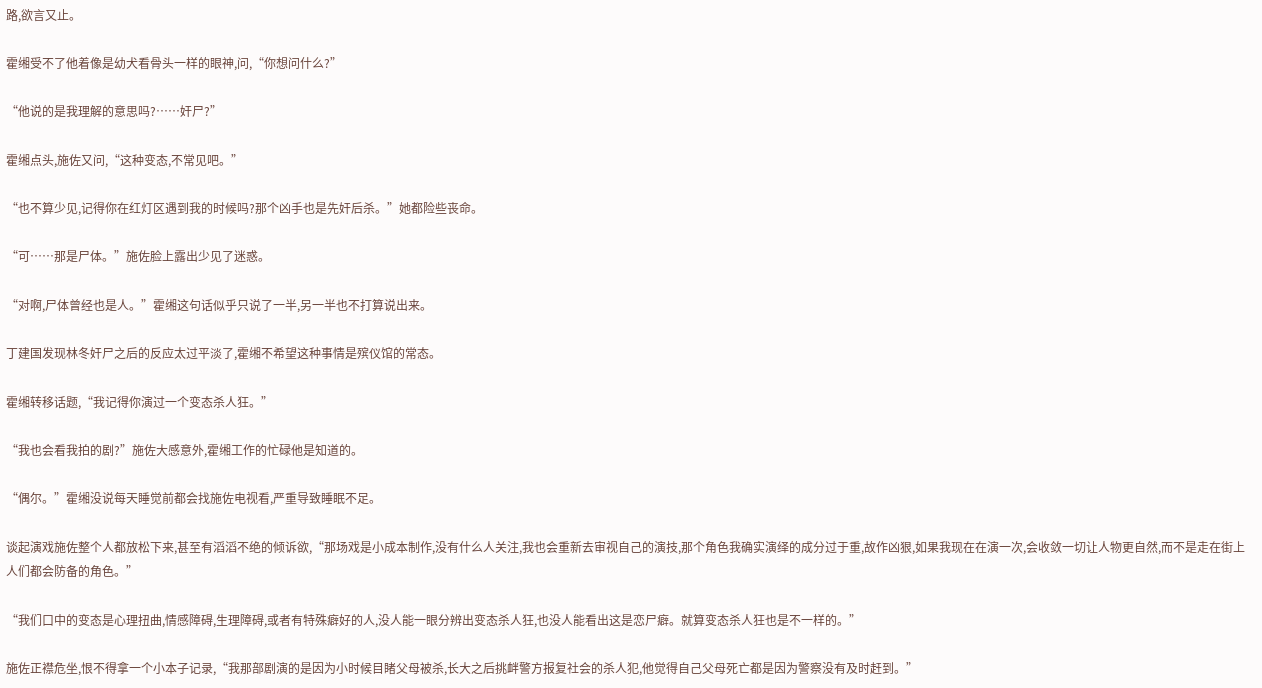路,欲言又止。

霍缃受不了他着像是幼犬看骨头一样的眼神,问,“你想问什么?”

“他说的是我理解的意思吗?……奸尸?”

霍缃点头,施佐又问,“这种变态,不常见吧。”

“也不算少见,记得你在红灯区遇到我的时候吗?那个凶手也是先奸后杀。”她都险些丧命。

“可……那是尸体。”施佐脸上露出少见了迷惑。

“对啊,尸体曾经也是人。”霍缃这句话似乎只说了一半,另一半也不打算说出来。

丁建国发现林冬奸尸之后的反应太过平淡了,霍缃不希望这种事情是殡仪馆的常态。

霍缃转移话题,“我记得你演过一个变态杀人狂。”

“我也会看我拍的剧?”施佐大感意外,霍缃工作的忙碌他是知道的。

“偶尔。”霍缃没说每天睡觉前都会找施佐电视看,严重导致睡眠不足。

谈起演戏施佐整个人都放松下来,甚至有滔滔不绝的倾诉欲,“那场戏是小成本制作,没有什么人关注,我也会重新去审视自己的演技,那个角色我确实演绎的成分过于重,故作凶狠,如果我现在在演一次,会收敛一切让人物更自然,而不是走在街上人们都会防备的角色。”

“我们口中的变态是心理扭曲,情感障碍,生理障碍,或者有特殊癖好的人,没人能一眼分辨出变态杀人狂,也没人能看出这是恋尸癖。就算变态杀人狂也是不一样的。”

施佐正襟危坐,恨不得拿一个小本子记录,“我那部剧演的是因为小时候目睹父母被杀,长大之后挑衅警方报复社会的杀人犯,他觉得自己父母死亡都是因为警察没有及时赶到。”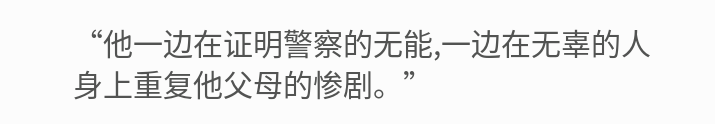“他一边在证明警察的无能,一边在无辜的人身上重复他父母的惨剧。”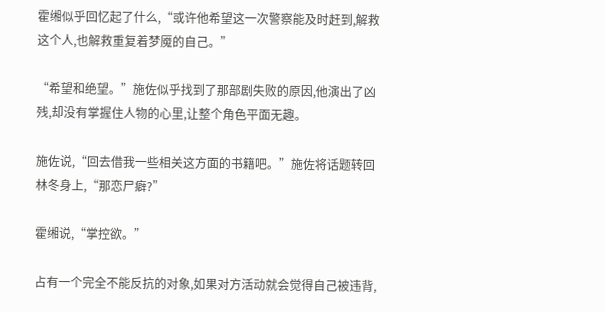霍缃似乎回忆起了什么,“或许他希望这一次警察能及时赶到,解救这个人,也解救重复着梦魇的自己。”

“希望和绝望。”施佐似乎找到了那部剧失败的原因,他演出了凶残,却没有掌握住人物的心里,让整个角色平面无趣。

施佐说,“回去借我一些相关这方面的书籍吧。”施佐将话题转回林冬身上,“那恋尸癖?”

霍缃说,“掌控欲。”

占有一个完全不能反抗的对象,如果对方活动就会觉得自己被违背,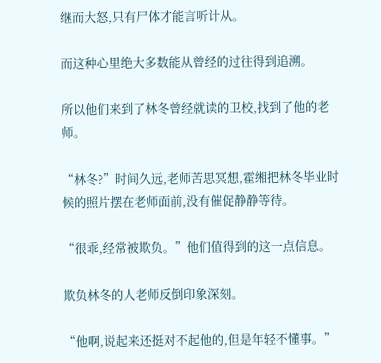继而大怒,只有尸体才能言听计从。

而这种心里绝大多数能从曾经的过往得到追溯。

所以他们来到了林冬曾经就读的卫校,找到了他的老师。

“林冬?”时间久远,老师苦思冥想,霍缃把林冬毕业时候的照片摆在老师面前,没有催促静静等待。

“很乖,经常被欺负。”他们值得到的这一点信息。

欺负林冬的人老师反倒印象深刻。

“他啊,说起来还挺对不起他的,但是年轻不懂事。”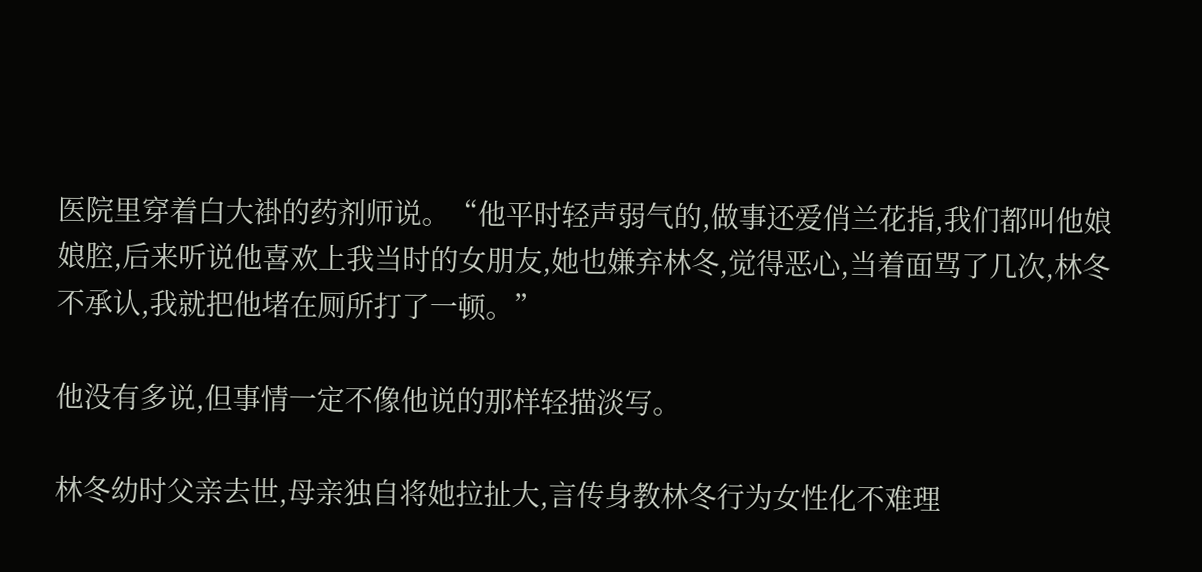医院里穿着白大褂的药剂师说。“他平时轻声弱气的,做事还爱俏兰花指,我们都叫他娘娘腔,后来听说他喜欢上我当时的女朋友,她也嫌弃林冬,觉得恶心,当着面骂了几次,林冬不承认,我就把他堵在厕所打了一顿。”

他没有多说,但事情一定不像他说的那样轻描淡写。

林冬幼时父亲去世,母亲独自将她拉扯大,言传身教林冬行为女性化不难理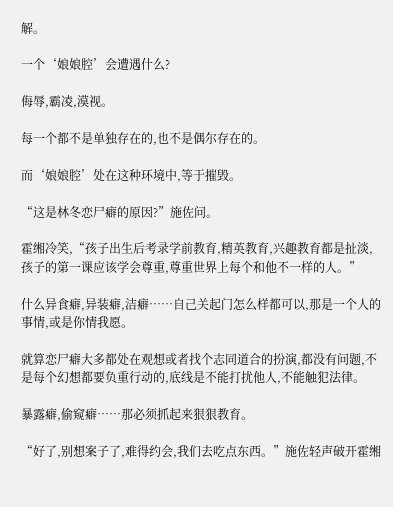解。

一个‘娘娘腔’会遭遇什么?

侮辱,霸凌,漠视。

每一个都不是单独存在的,也不是偶尔存在的。

而‘娘娘腔’处在这种环境中,等于摧毁。

“这是林冬恋尸癖的原因?”施佐问。

霍缃冷笑,“孩子出生后考录学前教育,精英教育,兴趣教育都是扯淡,孩子的第一课应该学会尊重,尊重世界上每个和他不一样的人。”

什么异食癖,异装癖,洁癖……自己关起门怎么样都可以,那是一个人的事情,或是你情我愿。

就算恋尸癖大多都处在观想或者找个志同道合的扮演,都没有问题,不是每个幻想都要负重行动的,底线是不能打扰他人,不能触犯法律。

暴露癖,偷窥癖……那必须抓起来狠狠教育。

“好了,别想案子了,难得约会,我们去吃点东西。”施佐轻声破开霍缃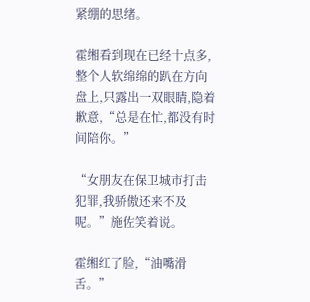紧绷的思绪。

霍缃看到现在已经十点多,整个人软绵绵的趴在方向盘上,只露出一双眼睛,隐着歉意,“总是在忙,都没有时间陪你。”

“女朋友在保卫城市打击犯罪,我骄傲还来不及呢。”施佐笑着说。

霍缃红了脸,“油嘴滑舌。”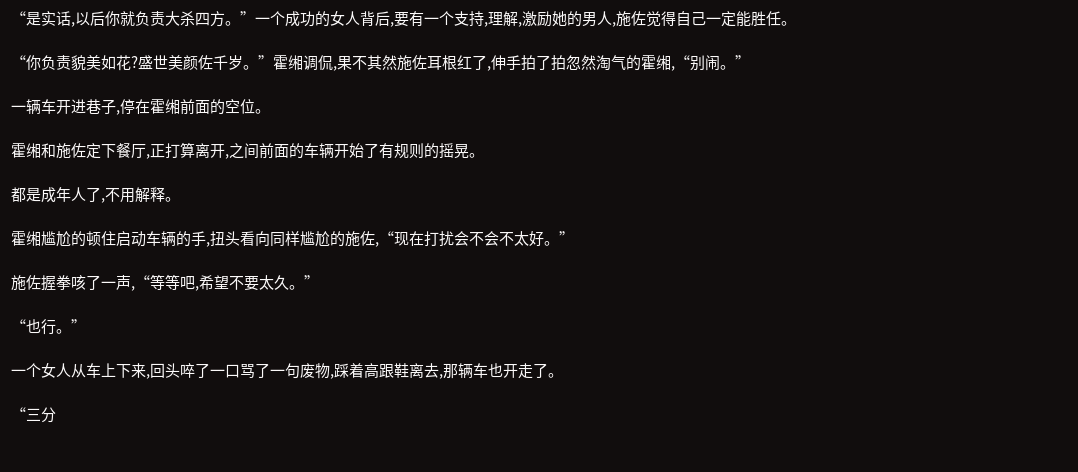“是实话,以后你就负责大杀四方。”一个成功的女人背后,要有一个支持,理解,激励她的男人,施佐觉得自己一定能胜任。

“你负责貌美如花?盛世美颜佐千岁。”霍缃调侃,果不其然施佐耳根红了,伸手拍了拍忽然淘气的霍缃,“别闹。”

一辆车开进巷子,停在霍缃前面的空位。

霍缃和施佐定下餐厅,正打算离开,之间前面的车辆开始了有规则的摇晃。

都是成年人了,不用解释。

霍缃尴尬的顿住启动车辆的手,扭头看向同样尴尬的施佐,“现在打扰会不会不太好。”

施佐握拳咳了一声,“等等吧,希望不要太久。”

“也行。”

一个女人从车上下来,回头啐了一口骂了一句废物,踩着高跟鞋离去,那辆车也开走了。

“三分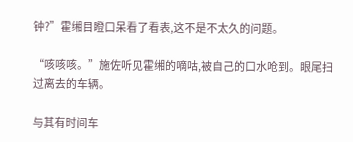钟?”霍缃目瞪口呆看了看表,这不是不太久的问题。

“咳咳咳。”施佐听见霍缃的嘀咕,被自己的口水呛到。眼尾扫过离去的车辆。

与其有时间车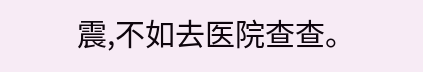震,不如去医院查查。